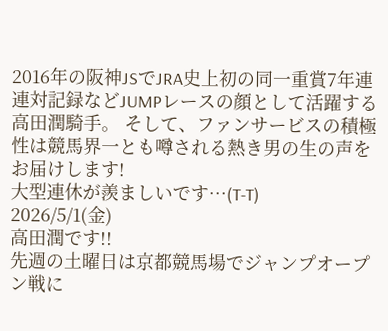2016年の阪神JSでJRA史上初の同一重賞7年連連対記録などJUMPレースの顔として活躍する高田潤騎手。 そして、ファンサービスの積極性は競馬界一とも噂される熱き男の生の声をお届けします!
大型連休が羨ましいです…(T-T)
2026/5/1(金)
高田潤です!!
先週の土曜日は京都競馬場でジャンプオープン戦に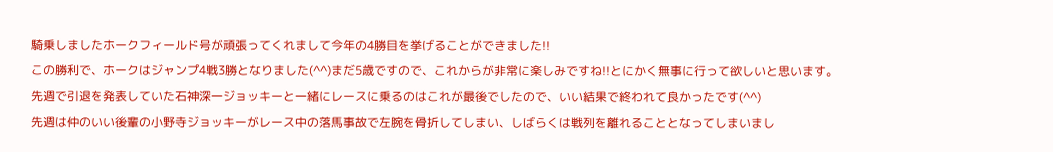騎乗しましたホークフィールド号が頑張ってくれまして今年の4勝目を挙げることができました!!
この勝利で、ホークはジャンプ4戦3勝となりました(^^)まだ5歳ですので、これからが非常に楽しみですね!!とにかく無事に行って欲しいと思います。
先週で引退を発表していた石神深一ジョッキーと一緒にレースに乗るのはこれが最後でしたので、いい結果で終われて良かったです(^^)
先週は仲のいい後輩の小野寺ジョッキーがレース中の落馬事故で左腕を骨折してしまい、しばらくは戦列を離れることとなってしまいまし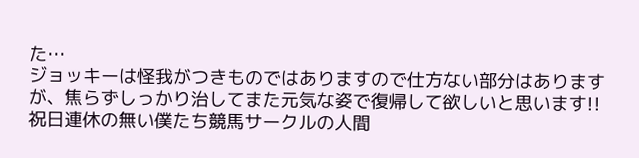た…
ジョッキーは怪我がつきものではありますので仕方ない部分はありますが、焦らずしっかり治してまた元気な姿で復帰して欲しいと思います!!
祝日連休の無い僕たち競馬サークルの人間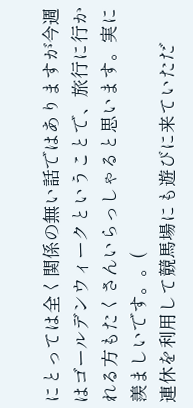にとっては全く関係の無い話ではありますが今週はゴールデンウィークということで、旅行に行かれる方もたくさんいらっしゃると思います。実に羨ましいです。。(
連休を利用して競馬場にも遊びに来ていただ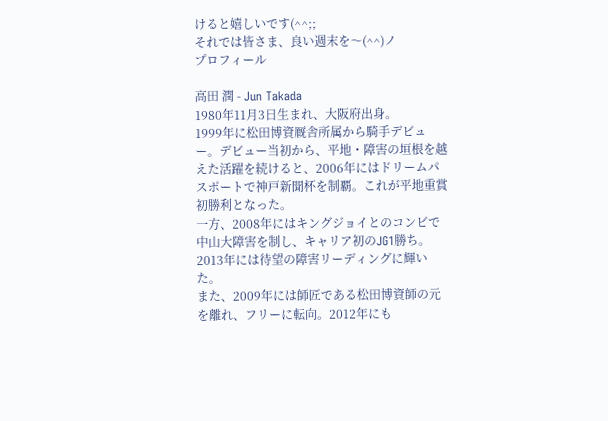けると嬉しいです(^^;;
それでは皆さま、良い週末を〜(^^)ノ
プロフィール

高田 潤 - Jun Takada
1980年11月3日生まれ、大阪府出身。
1999年に松田博資厩舎所属から騎手デビュー。デビュー当初から、平地・障害の垣根を越えた活躍を続けると、2006年にはドリームパスポートで神戸新聞杯を制覇。これが平地重賞初勝利となった。
一方、2008年にはキングジョイとのコンビで中山大障害を制し、キャリア初のJG1勝ち。2013年には待望の障害リーディングに輝いた。
また、2009年には師匠である松田博資師の元を離れ、フリーに転向。2012年にも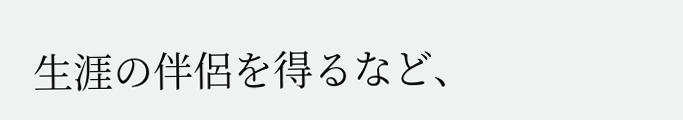生涯の伴侶を得るなど、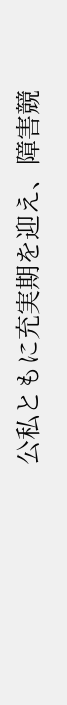公私ともに充実期を迎え、障害競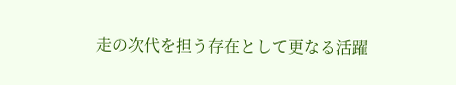走の次代を担う存在として更なる活躍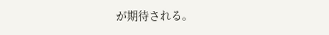が期待される。